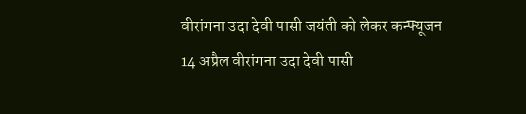वीरांगना उदा देवी पासी जयंती को लेकर कन्फ्यूजन
14 अप्रैल वीरांगना उदा देवी पासी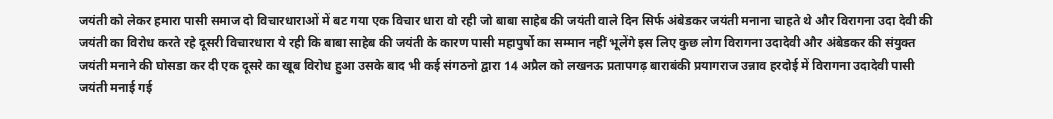जयंती को लेकर हमारा पासी समाज दो विचारधाराओं में बट गया एक विचार धारा वो रही जो बाबा साहेब की जयंती वाले दिन सिर्फ अंबेडकर जयंती मनाना चाहते थे और विरागना उदा देवी की जयंती का विरोध करते रहे दूसरी विचारधारा ये रही कि बाबा साहेब की जयंती के कारण पासी महापुर्षो का सम्मान नहीं भूलेंगे इस लिए कुछ लोग विरागना उदादेवी और अंबेडकर की संयुक्त जयंती मनाने की घोसडा कर दी एक दूसरे का खूब विरोध हुआ उसके बाद भी कई संगठनो द्वारा 14 अप्रैल को लखनऊ प्रतापगढ़ बाराबंकी प्रयागराज उन्नाव हरदोई में विरागना उदादेवी पासी जयंती मनाई गई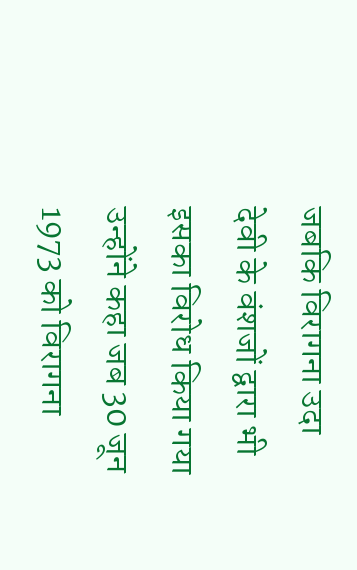जबकि विरागना उदा देवी के वंशजों द्वारा भी इसका विरोध किया गया उन्होंने कहा जब 30 जून 1973 को विरागना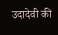उदादेवी की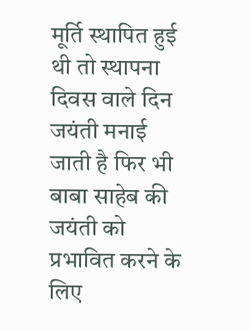मूर्ति स्थापित हुई थी तो स्थापना दिवस वाले दिन जयंती मनाई जाती है फिर भी बाबा साहेब की जयंती को प्रभावित करने के लिए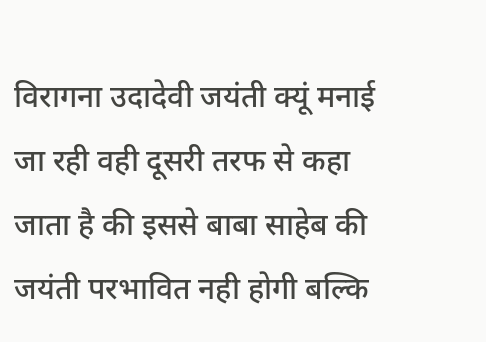विरागना उदादेवी जयंती क्यूं मनाई जा रही वही दूसरी तरफ से कहा जाता है की इससे बाबा साहेब की जयंती परभावित नही होगी बल्कि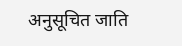अनुसूचित जाति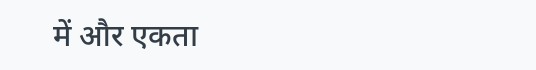में और एकता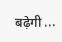बढ़ेगी ...